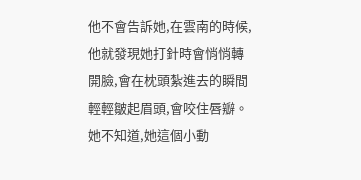他不會告訴她,在雲南的時候,他就發現她打針時會悄悄轉開臉,會在枕頭紮進去的瞬間輕輕皺起眉頭,會咬住唇瓣。
她不知道,她這個小動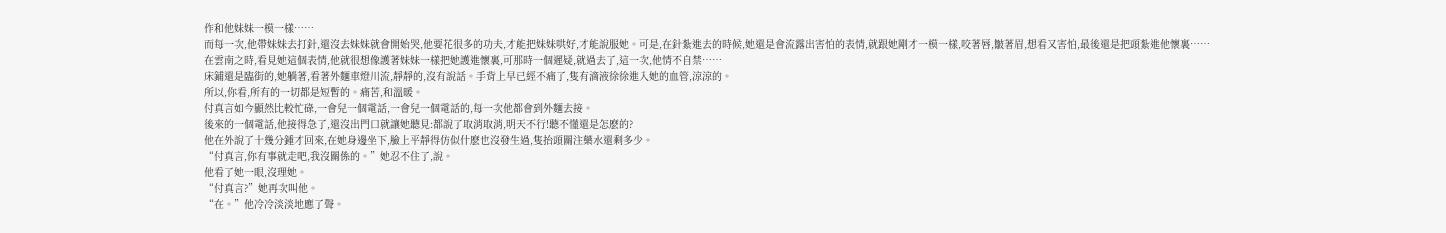作和他妹妹一模一樣……
而每一次,他帶妹妹去打針,還沒去妹妹就會開始哭,他要花很多的功夫,才能把妹妹哄好,才能說服她。可是,在針紮進去的時候,她還是會流露出害怕的表情,就跟她剛才一模一樣,咬著唇,皺著眉,想看又害怕,最後還是把頭紮進他懷裏……
在雲南之時,看見她這個表情,他就很想像護著妹妹一樣把她護進懷裏,可那時一個遲疑,就過去了,這一次,他情不自禁……
床鋪還是臨街的,她躺著,看著外麵車燈川流,靜靜的,沒有說話。手背上早已經不痛了,隻有滴液徐徐進入她的血管,涼涼的。
所以,你看,所有的一切都是短暫的。痛苦,和溫暖。
付真言如今顯然比較忙碌,一會兒一個電話,一會兒一個電話的,每一次他都會到外麵去接。
後來的一個電話,他接得急了,還沒出門口就讓她聽見:都說了取消取消,明天不行!聽不懂還是怎麽的?
他在外說了十幾分鍾才回來,在她身邊坐下,臉上平靜得仿似什麽也沒發生過,隻抬頭關注藥水還剩多少。
“付真言,你有事就走吧,我沒關係的。”她忍不住了,說。
他看了她一眼,沒理她。
“付真言?”她再次叫他。
“在。”他冷冷淡淡地應了聲。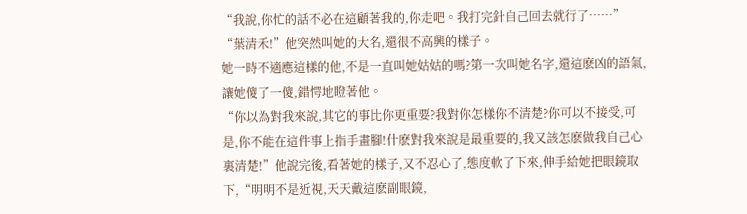“我說,你忙的話不必在這顧著我的,你走吧。我打完針自己回去就行了……”
“葉清禾!”他突然叫她的大名,還很不高興的樣子。
她一時不適應這樣的他,不是一直叫她姑姑的嗎?第一次叫她名字,還這麽凶的語氣,讓她傻了一傻,錯愕地瞪著他。
“你以為對我來說,其它的事比你更重要?我對你怎樣你不清楚?你可以不接受,可是,你不能在這件事上指手畫腳!什麽對我來說是最重要的,我又該怎麽做我自己心裏清楚!”他說完後,看著她的樣子,又不忍心了,態度軟了下來,伸手給她把眼鏡取下,“明明不是近視,天天戴這麽副眼鏡,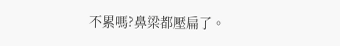不累嗎?鼻梁都壓扁了。